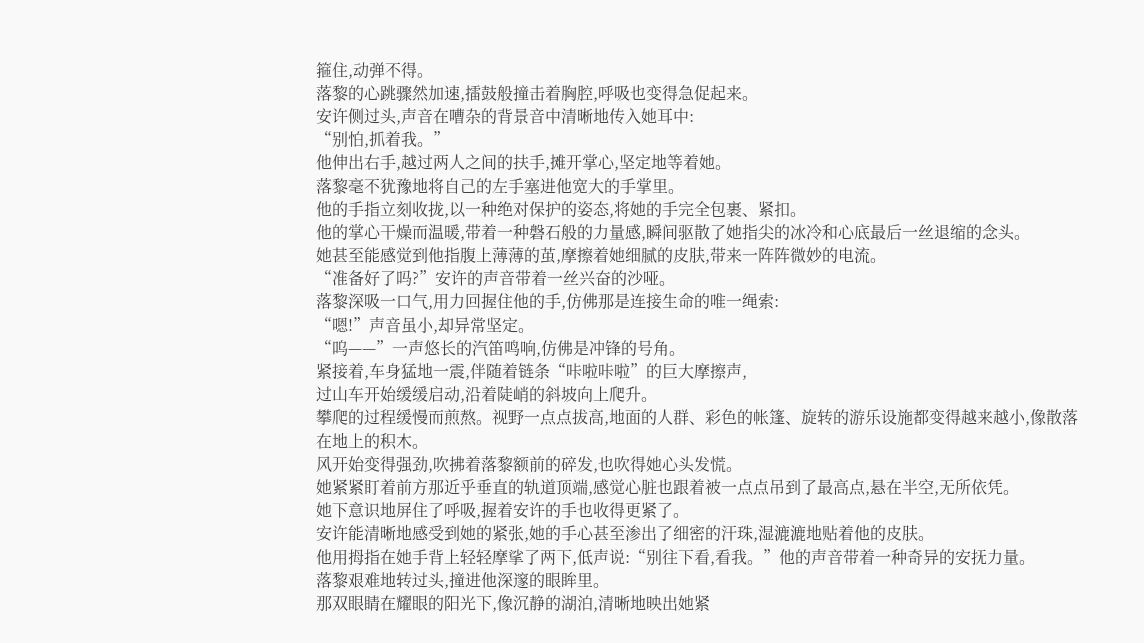箍住,动弹不得。
落黎的心跳骤然加速,擂鼓般撞击着胸腔,呼吸也变得急促起来。
安许侧过头,声音在嘈杂的背景音中清晰地传入她耳中:
“别怕,抓着我。”
他伸出右手,越过两人之间的扶手,摊开掌心,坚定地等着她。
落黎毫不犹豫地将自己的左手塞进他宽大的手掌里。
他的手指立刻收拢,以一种绝对保护的姿态,将她的手完全包裹、紧扣。
他的掌心干燥而温暖,带着一种磐石般的力量感,瞬间驱散了她指尖的冰冷和心底最后一丝退缩的念头。
她甚至能感觉到他指腹上薄薄的茧,摩擦着她细腻的皮肤,带来一阵阵微妙的电流。
“准备好了吗?”安许的声音带着一丝兴奋的沙哑。
落黎深吸一口气,用力回握住他的手,仿佛那是连接生命的唯一绳索:
“嗯!”声音虽小,却异常坚定。
“呜——”一声悠长的汽笛鸣响,仿佛是冲锋的号角。
紧接着,车身猛地一震,伴随着链条“咔啦咔啦”的巨大摩擦声,
过山车开始缓缓启动,沿着陡峭的斜坡向上爬升。
攀爬的过程缓慢而煎熬。视野一点点拔高,地面的人群、彩色的帐篷、旋转的游乐设施都变得越来越小,像散落在地上的积木。
风开始变得强劲,吹拂着落黎额前的碎发,也吹得她心头发慌。
她紧紧盯着前方那近乎垂直的轨道顶端,感觉心脏也跟着被一点点吊到了最高点,悬在半空,无所依凭。
她下意识地屏住了呼吸,握着安许的手也收得更紧了。
安许能清晰地感受到她的紧张,她的手心甚至渗出了细密的汗珠,湿漉漉地贴着他的皮肤。
他用拇指在她手背上轻轻摩挲了两下,低声说:“别往下看,看我。”他的声音带着一种奇异的安抚力量。
落黎艰难地转过头,撞进他深邃的眼眸里。
那双眼睛在耀眼的阳光下,像沉静的湖泊,清晰地映出她紧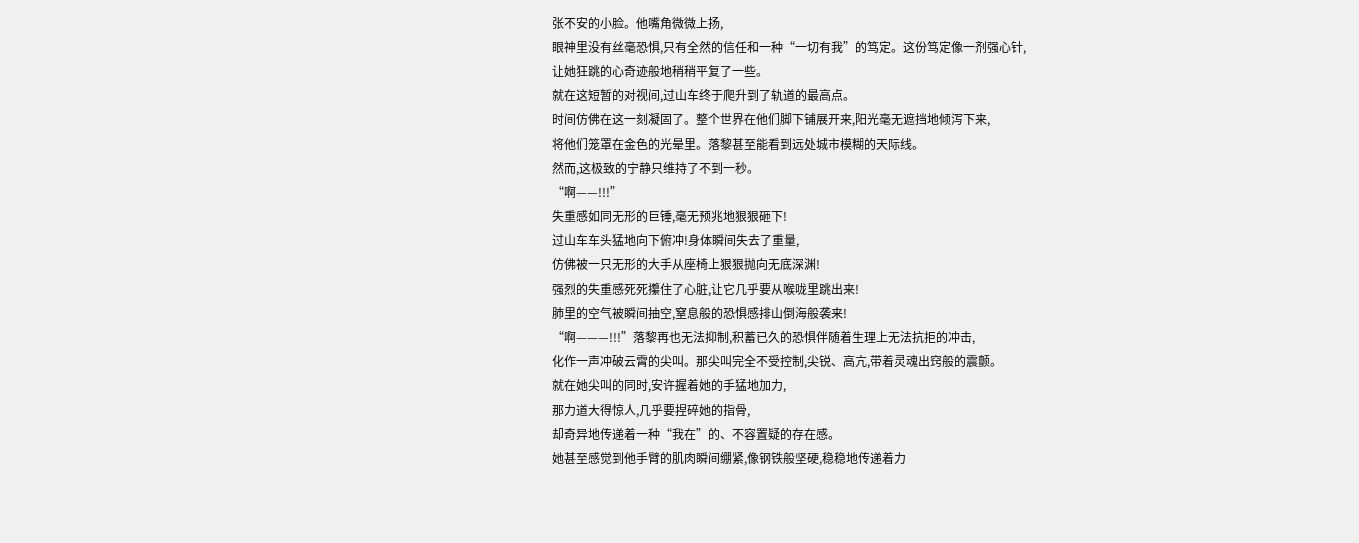张不安的小脸。他嘴角微微上扬,
眼神里没有丝毫恐惧,只有全然的信任和一种“一切有我”的笃定。这份笃定像一剂强心针,
让她狂跳的心奇迹般地稍稍平复了一些。
就在这短暂的对视间,过山车终于爬升到了轨道的最高点。
时间仿佛在这一刻凝固了。整个世界在他们脚下铺展开来,阳光毫无遮挡地倾泻下来,
将他们笼罩在金色的光晕里。落黎甚至能看到远处城市模糊的天际线。
然而,这极致的宁静只维持了不到一秒。
“啊——!!!”
失重感如同无形的巨锤,毫无预兆地狠狠砸下!
过山车车头猛地向下俯冲!身体瞬间失去了重量,
仿佛被一只无形的大手从座椅上狠狠抛向无底深渊!
强烈的失重感死死攥住了心脏,让它几乎要从喉咙里跳出来!
肺里的空气被瞬间抽空,窒息般的恐惧感排山倒海般袭来!
“啊———!!!”落黎再也无法抑制,积蓄已久的恐惧伴随着生理上无法抗拒的冲击,
化作一声冲破云霄的尖叫。那尖叫完全不受控制,尖锐、高亢,带着灵魂出窍般的震颤。
就在她尖叫的同时,安许握着她的手猛地加力,
那力道大得惊人,几乎要捏碎她的指骨,
却奇异地传递着一种“我在”的、不容置疑的存在感。
她甚至感觉到他手臂的肌肉瞬间绷紧,像钢铁般坚硬,稳稳地传递着力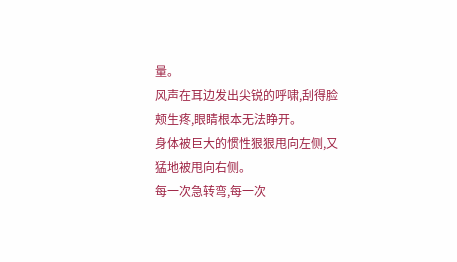量。
风声在耳边发出尖锐的呼啸,刮得脸颊生疼,眼睛根本无法睁开。
身体被巨大的惯性狠狠甩向左侧,又猛地被甩向右侧。
每一次急转弯,每一次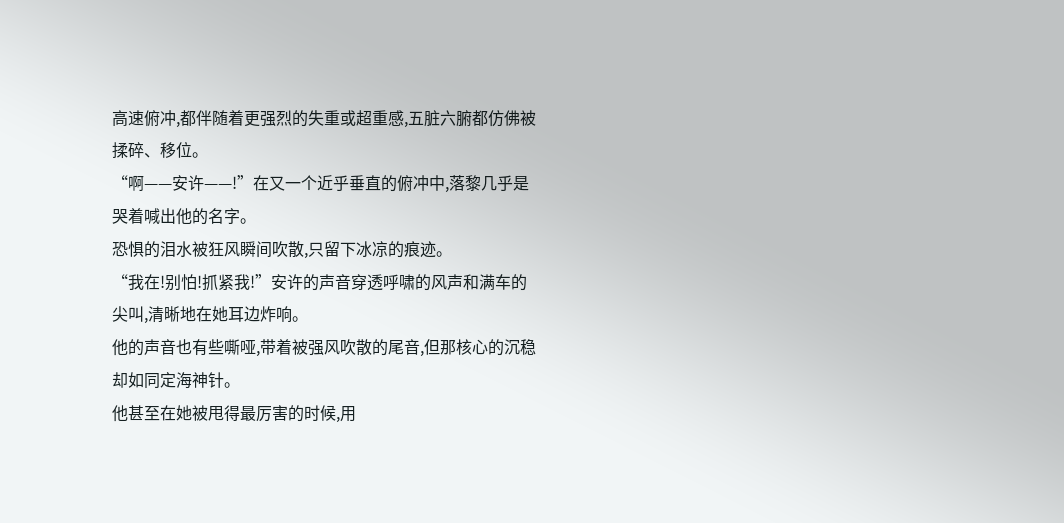高速俯冲,都伴随着更强烈的失重或超重感,五脏六腑都仿佛被揉碎、移位。
“啊——安许——!”在又一个近乎垂直的俯冲中,落黎几乎是哭着喊出他的名字。
恐惧的泪水被狂风瞬间吹散,只留下冰凉的痕迹。
“我在!别怕!抓紧我!”安许的声音穿透呼啸的风声和满车的尖叫,清晰地在她耳边炸响。
他的声音也有些嘶哑,带着被强风吹散的尾音,但那核心的沉稳却如同定海神针。
他甚至在她被甩得最厉害的时候,用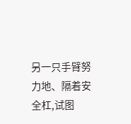另一只手臂努力地、隔着安全杠,试图